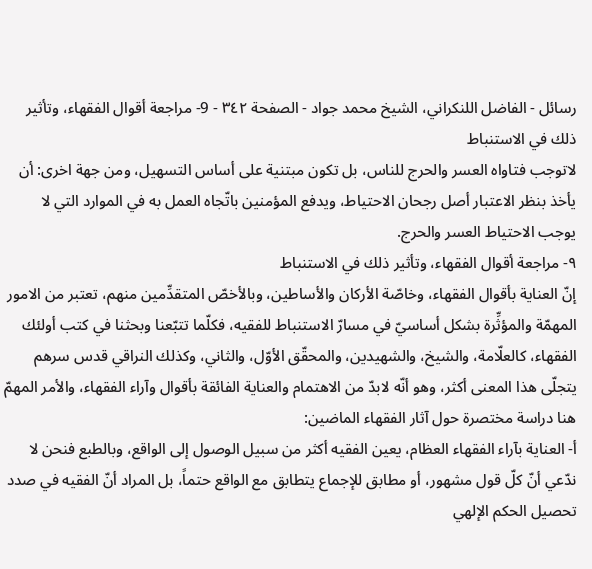رسائل - الفاضل اللنكراني، الشيخ محمد جواد - الصفحة ٣٤٢ - 9- مراجعة أقوال الفقهاء، وتأثير ذلك في الاستنباط
لاتوجب فتاواه العسر والحرج للناس، بل تكون مبتنية على أساس التسهيل، ومن جهة اخرى: أن يأخذ بنظر الاعتبار أصل رجحان الاحتياط، ويدفع المؤمنين باتّجاه العمل به في الموارد التي لا يوجب الاحتياط العسر والحرج.
٩- مراجعة أقوال الفقهاء، وتأثير ذلك في الاستنباط
إنّ العناية بأقوال الفقهاء، وخاصّة الأركان والأساطين، وبالأخصّ المتقدِّمين منهم، تعتبر من الامور المهمّة والمؤثِّرة بشكل أساسيّ في مسارّ الاستنباط للفقيه، فكلّما تتبّعنا وبحثنا في كتب أولئك الفقهاء، كالعلّامة، والشيخ، والشهيدين، والمحقّق الأوّل، والثاني، وكذلك النراقي قدس سرهم يتجلّى هذا المعنى أكثر، وهو أنّه لابدّ من الاهتمام والعناية الفائقة بأقوال وآراء الفقهاء، والأمر المهمّ هنا دراسة مختصرة حول آثار الفقهاء الماضين:
أ- العناية بآراء الفقهاء العظام، يعين الفقيه أكثر من سبيل الوصول إلى الواقع، وبالطبع فنحن لا ندّعي أنّ كلّ قول مشهور، أو مطابق للإجماع يتطابق مع الواقع حتماً، بل المراد أنّ الفقيه في صدد تحصيل الحكم الإلهي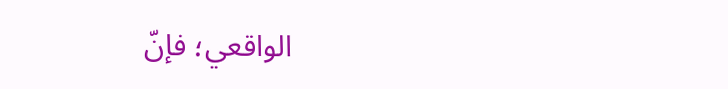الواقعي؛ فإنّ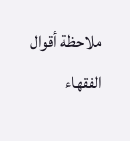ملاحظة أقوال الفقهاء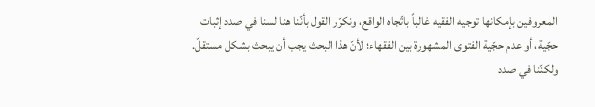المعروفين بإمكانها توجيه الفقيه غالباً باتّجاه الواقع، ونكرّر القول بأنّنا هنا لسنا في صدد إثبات حجّية، أو عدم حجّية الفتوى المشهورة بين الفقهاء؛ لأنّ هذا البحث يجب أن يبحث بشكل مستقلّ.
ولكنّنا في صدد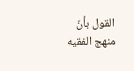القول بأنّ منهج الفقيه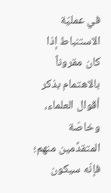في عمليّة الاستنباط إذا كان مقروناً بالاهتمام بذكر أقوال العلماء، وخاصّة المتقدِّمين منهم؛ فإنّه سيكون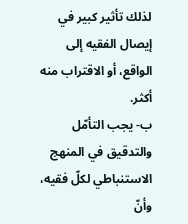لذلك تأثير كبير في إيصال الفقيه إلى الواقع، أو الاقتراب منه أكثر.
ب- يجب التأمّل والتدقيق في المنهج الاستنباطي لكلّ فقيه، وأنّ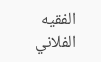الفقيه الفلاني